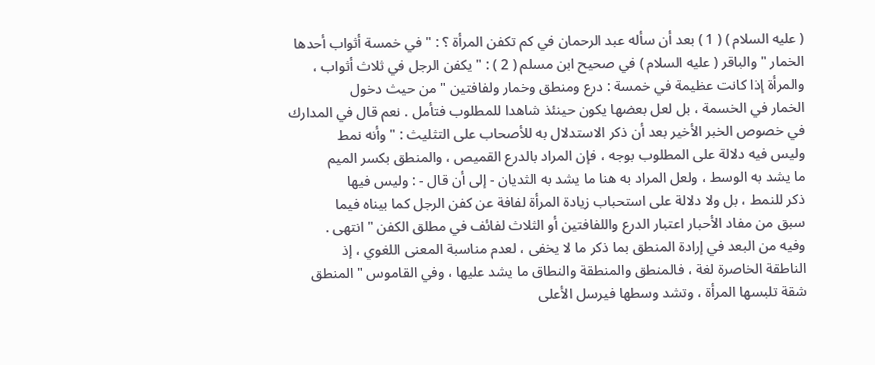( عليه السلام ) ( 1 ) بعد أن سأله عبد الرحمان في كم تكفن المرأة ؟ : " في خمسة أثواب أحدها
الخمار " والباقر ( عليه السلام ) في صحيح ابن مسلم ( 2 ) : " يكفن الرجل في ثلاث أثواب ،
والمرأة إذا كانت عظيمة في خمسة : درع ومنطق وخمار ولفافتين " من حيث دخول
الخمار في الخسمة ، بل لعل بعضها يكون حينئذ شاهدا للمطلوب فتأمل . نعم قال في المدارك
في خصوص الخبر الأخير بعد أن ذكر الاستدلال به للأصحاب على التثليث : " وأنه نمط
وليس فيه دلالة على المطلوب بوجه ، فإن المراد بالدرع القميص ، والمنطق بكسر الميم
ما يشد به الوسط ، ولعل المراد به هنا ما يشد به الثديان - إلى أن قال - : وليس فيها
ذكر للنمط ، بل ولا دلالة على استحباب زيادة المرأة لفافة عن كفن الرجل كما بيناه فيما
سبق من مفاد الأحبار اعتبار الدرع واللفافتين أو الثلاث لفائف في مطلق الكفن " انتهى .
وفيه من البعد في إرادة المنطق بما ذكر ما لا يخفى ، لعدم مناسبة المعنى اللغوي ، إذ
الناطقة الخاصرة لغة ، فالمنطق والمنطقة والنطاق ما يشد عليها ، وفي القاموس " المنطق
شقة تلبسها المرأة ، وتشد وسطها فيرسل الأعلى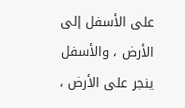على الأسفل إلى الأرض ، والأسفل
ينجر على الأرض ،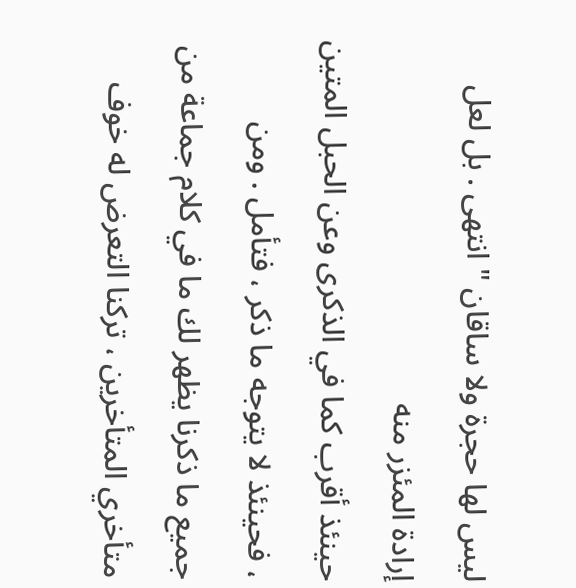ليس لها حجرة ولا ساقان " انتهى . بل لعل إرادة المئزر منه
حينئذ أقرب كما في الذكرى وعن الحبل المتين ، فحينئذ لا يتوجه ما ذكر ، فتأمل . ومن
جميع ما ذكرنا يظهر لك ما في كلام جماعة من متأخري المتأخرين ، تركنا التعرض له خوف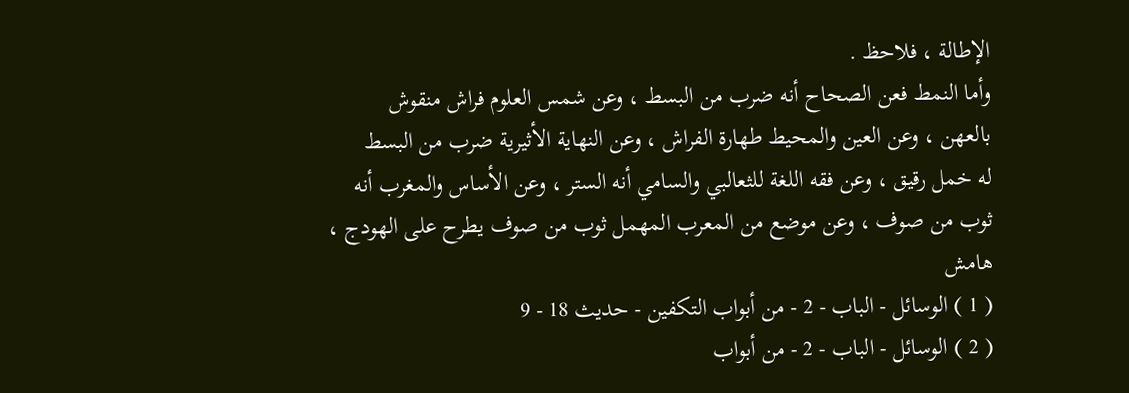الإطالة ، فلاحظ .
وأما النمط فعن الصحاح أنه ضرب من البسط ، وعن شمس العلوم فراش منقوش
بالعهن ، وعن العين والمحيط طهارة الفراش ، وعن النهاية الأثيرية ضرب من البسط
له خمل رقيق ، وعن فقه اللغة للثعالبي والسامي أنه الستر ، وعن الأساس والمغرب أنه
ثوب من صوف ، وعن موضع من المعرب المهمل ثوب من صوف يطرح على الهودج ،
هامش
( 1 ) الوسائل - الباب - 2 - من أبواب التكفين - حديث 18 - 9
( 2 ) الوسائل - الباب - 2 - من أبواب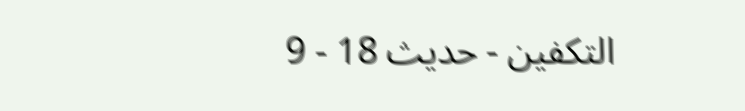التكفين - حديث 18 - 9